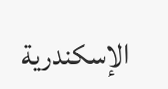الإسكندرية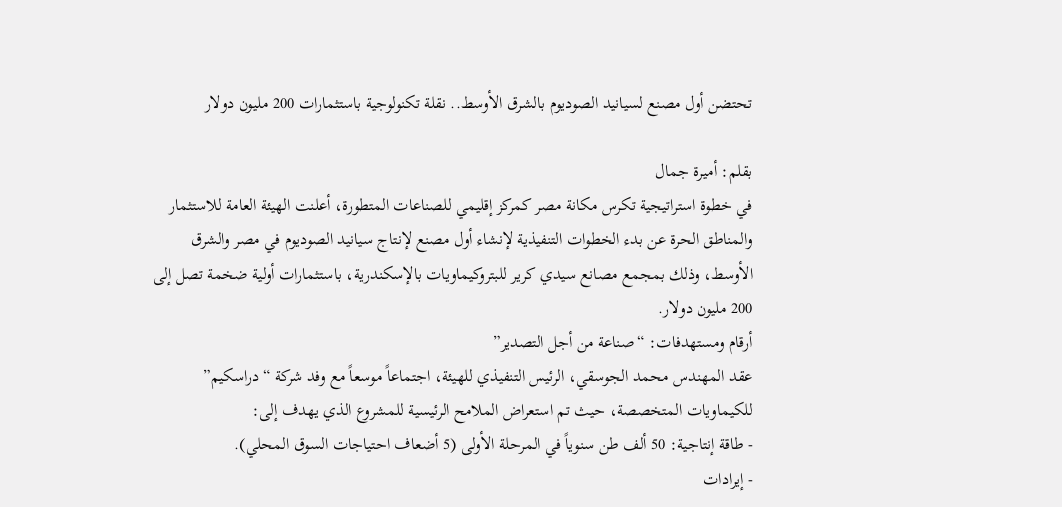تحتضن أول مصنع لسيانيد الصوديوم بالشرق الأوسط.. نقلة تكنولوجية باستثمارات 200 مليون دولار

بقلم: أميرة جمال
في خطوة استراتيجية تكرس مكانة مصر كمركز إقليمي للصناعات المتطورة، أعلنت الهيئة العامة للاستثمار والمناطق الحرة عن بدء الخطوات التنفيذية لإنشاء أول مصنع لإنتاج سيانيد الصوديوم في مصر والشرق الأوسط، وذلك بمجمع مصانع سيدي كرير للبتروكيماويات بالإسكندرية، باستثمارات أولية ضخمة تصل إلى 200 مليون دولار.
أرقام ومستهدفات: “صناعة من أجل التصدير”
عقد المهندس محمد الجوسقي، الرئيس التنفيذي للهيئة، اجتماعاً موسعاً مع وفد شركة “دراسكيم” للكيماويات المتخصصة، حيث تم استعراض الملامح الرئيسية للمشروع الذي يهدف إلى:
- طاقة إنتاجية: 50 ألف طن سنوياً في المرحلة الأولى (5 أضعاف احتياجات السوق المحلي).
- إيرادات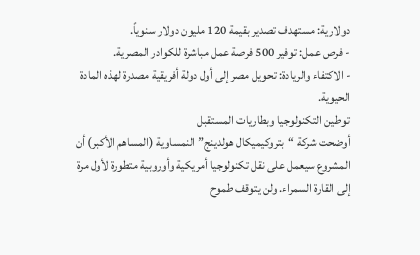دولارية: مستهدف تصدير بقيمة 120 مليون دولار سنوياً.
- فرص عمل: توفير 500 فرصة عمل مباشرة للكوادر المصرية.
- الاكتفاء والريادة: تحويل مصر إلى أول دولة أفريقية مصدرة لهذه المادة الحيوية.
توطين التكنولوجيا وبطاريات المستقبل
أوضحت شركة “بتروكيميكال هولدينج” النمساوية (المساهم الأكبر) أن المشروع سيعمل على نقل تكنولوجيا أمريكية وأوروبية متطورة لأول مرة إلى القارة السمراء. ولن يتوقف طموح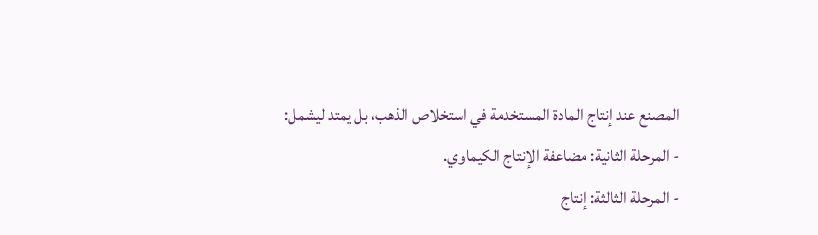المصنع عند إنتاج المادة المستخدمة في استخلاص الذهب، بل يمتد ليشمل:
- المرحلة الثانية: مضاعفة الإنتاج الكيماوي.
- المرحلة الثالثة: إنتاج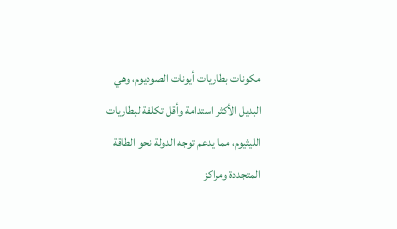مكونات بطاريات أيونات الصوديوم، وهي البديل الأكثر استدامة وأقل تكلفة لبطاريات الليثيوم، مما يدعم توجه الدولة نحو الطاقة المتجددة ومراكز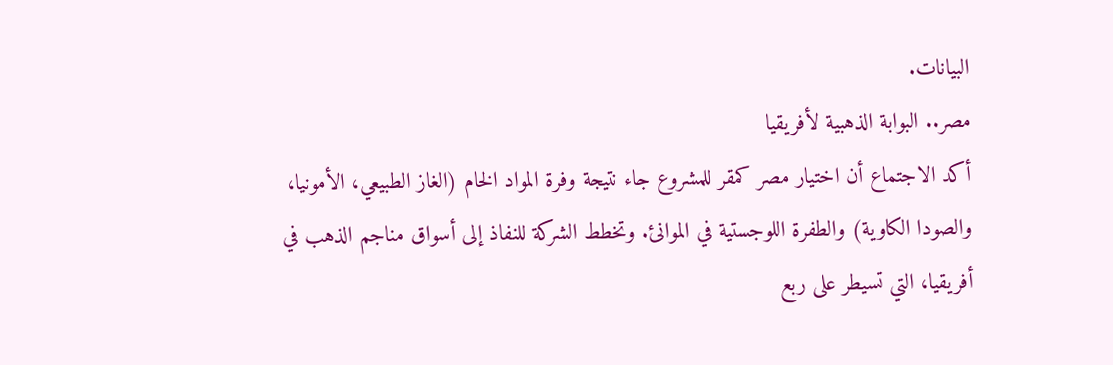البيانات.
مصر.. البوابة الذهبية لأفريقيا
أكد الاجتماع أن اختيار مصر كمقر للمشروع جاء نتيجة وفرة المواد الخام (الغاز الطبيعي، الأمونيا، والصودا الكاوية) والطفرة اللوجستية في الموانئ. وتخطط الشركة للنفاذ إلى أسواق مناجم الذهب في أفريقيا، التي تسيطر على ربع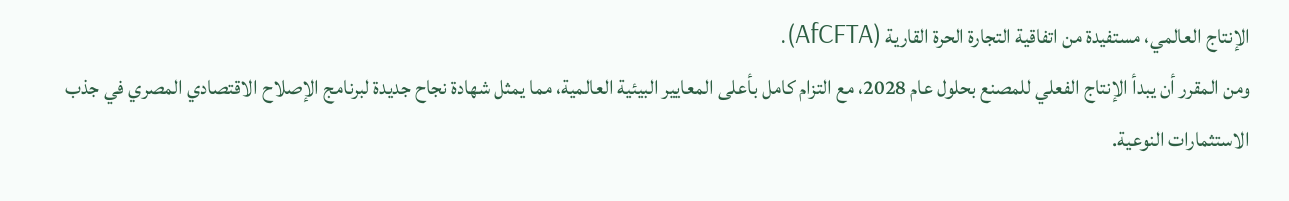الإنتاج العالمي، مستفيدة من اتفاقية التجارة الحرة القارية (AfCFTA).
ومن المقرر أن يبدأ الإنتاج الفعلي للمصنع بحلول عام 2028، مع التزام كامل بأعلى المعايير البيئية العالمية، مما يمثل شهادة نجاح جديدة لبرنامج الإصلاح الاقتصادي المصري في جذب الاستثمارات النوعية.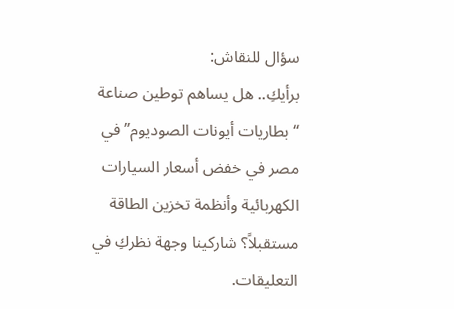سؤال للنقاش:
برأيكِ.. هل يساهم توطين صناعة “بطاريات أيونات الصوديوم” في مصر في خفض أسعار السيارات الكهربائية وأنظمة تخزين الطاقة مستقبلاً؟ شاركينا وجهة نظركِ في التعليقات.